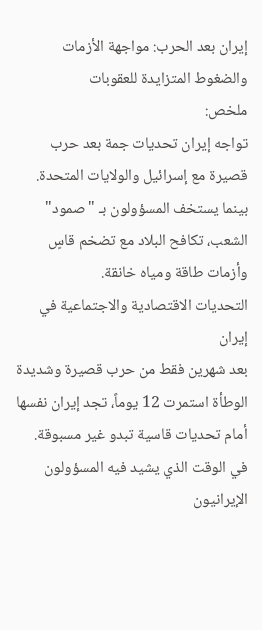إيران بعد الحرب: مواجهة الأزمات والضغوط المتزايدة للعقوبات
ملخص:
تواجه إيران تحديات جمة بعد حرب قصيرة مع إسرائيل والولايات المتحدة. بينما يستخف المسؤولون بـ "صمود" الشعب، تكافح البلاد مع تضخم قاسٍ وأزمات طاقة ومياه خانقة.
التحديات الاقتصادية والاجتماعية في إيران
بعد شهرين فقط من حرب قصيرة وشديدة الوطأة استمرت 12 يوماً، تجد إيران نفسها أمام تحديات قاسية تبدو غير مسبوقة.
في الوقت الذي يشيد فيه المسؤولون الإيرانيون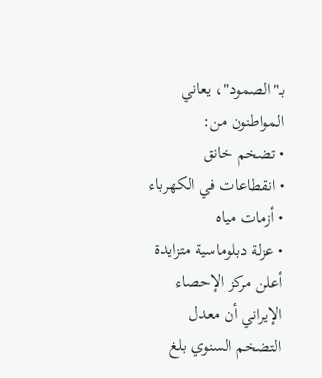بـ"الصمود"، يعاني المواطنون من:
• تضخم خانق
• انقطاعات في الكهرباء
• أزمات مياه
• عزلة دبلوماسية متزايدة
أعلن مركز الإحصاء الإيراني أن معدل التضخم السنوي بلغ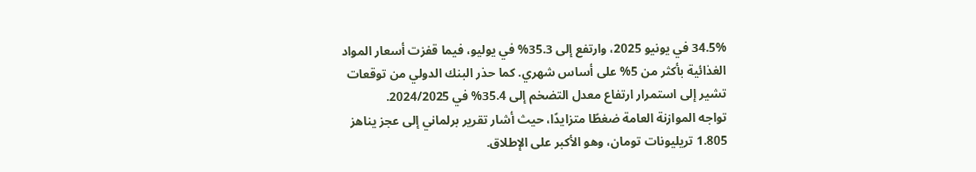34.5% في يونيو 2025، وارتفع إلى 35.3% في يوليو، فيما قفزت أسعار المواد الغذائية بأكثر من 5% على أساس شهري. كما حذر البنك الدولي من توقعات تشير إلى استمرار ارتفاع معدل التضخم إلى 35.4% في 2024/2025.
تواجه الموازنة العامة ضغطًا متزايدًا، حيث أشار تقرير برلماني إلى عجز يناهز 1.805 تريليونات تومان، وهو الأكبر على الإطلاق.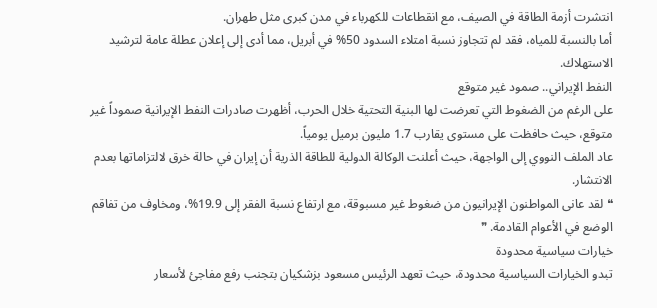انتشرت أزمة الطاقة في الصيف، مع انقطاعات للكهرباء في مدن كبرى مثل طهران.
أما بالنسبة للمياه، فقد لم تتجاوز نسبة امتلاء السدود 50% في أبريل، مما أدى إلى إعلان عطلة عامة لترشيد الاستهلاك.
النفط الإيراني.. صمود غير متوقع
على الرغم من الضغوط التي تعرضت لها البنية التحتية خلال الحرب، أظهرت صادرات النفط الإيرانية صموداً غير متوقع، حيث حافظت على مستوى يقارب 1.7 مليون برميل يومياً.
عاد الملف النووي إلى الواجهة، حيث أعلنت الوكالة الدولية للطاقة الذرية أن إيران في حالة خرق لالتزاماتها بعدم الانتشار.
❝ لقد عانى المواطنون الإيرانيون من ضغوط غير مسبوقة، مع ارتفاع نسبة الفقر إلى 19.9%، ومخاوف من تفاقم الوضع في الأعوام القادمة. ❞
خيارات سياسية محدودة
تبدو الخيارات السياسية محدودة، حيث تعهد الرئيس مسعود بزشكيان بتجنب رفع مفاجئ لأسعار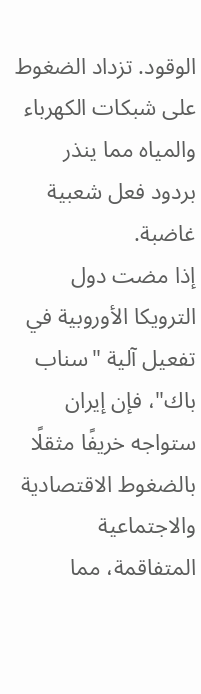الوقود. تزداد الضغوط على شبكات الكهرباء والمياه مما ينذر بردود فعل شعبية غاضبة.
إذا مضت دول الترويكا الأوروبية في تفعيل آلية "سناب باك"، فإن إيران ستواجه خريفًا مثقلًا بالضغوط الاقتصادية والاجتماعية المتفاقمة، مما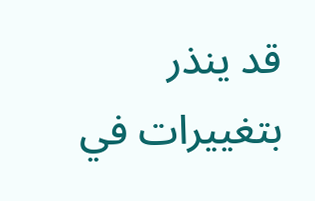قد ينذر بتغييرات في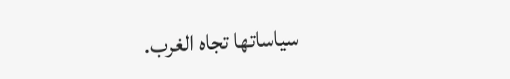سياساتها تجاه الغرب.